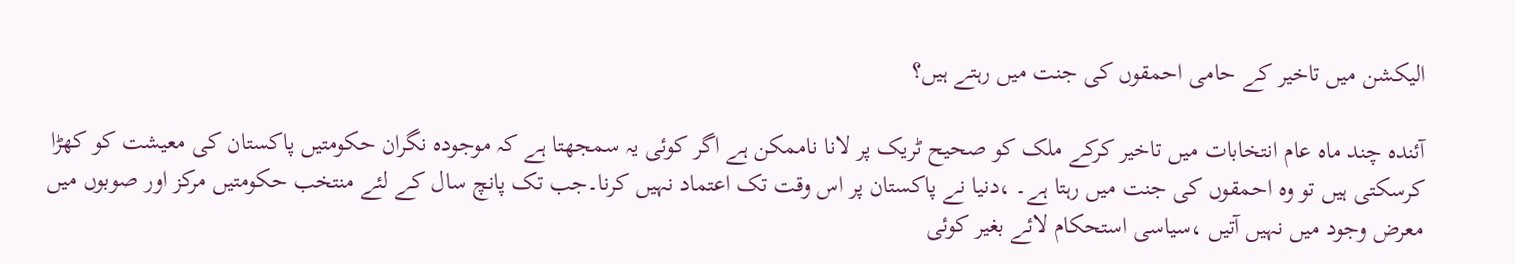الیکشن میں تاخیر کے حامی احمقوں کی جنت میں رہتے ہیں؟

آئندہ چند ماہ عام انتخابات میں تاخیر کرکے ملک کو صحیح ٹریک پر لانا ناممکن ہے اگر کوئی یہ سمجھتا ہے کہ موجودہ نگران حکومتیں پاکستان کی معیشت کو کھڑا کرسکتی ہیں تو وہ احمقوں کی جنت میں رہتا ہے۔ ،دنیا نے پاکستان پر اس وقت تک اعتماد نہیں کرنا۔جب تک پانچ سال کے لئے منتخب حکومتیں مرکز اور صوبوں میں معرض وجود میں نہیں آتیں ،سیاسی استحکام لائے بغیر کوئی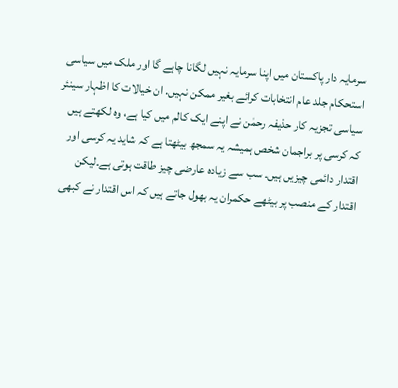سرمایہ دار پاکستان میں اپنا سرمایہ نہیں لگانا چاہے گا اور ملک میں سیاسی استحکام جلد عام انتخابات کرائے بغیر ممکن نہیں. ان خیالات کا اظہار سینئر سیاسی تجزیہ کار حذیفہ رحمٰن نے اپنے ایک کالم میں کیا ہے، وہ لکھتے ہیں کہ کرسی پر براجمان شخص ہمیشہ یہ سمجھ بیٹھتا ہے کہ شاید یہ کرسی اور اقتدار دائمی چیزیں ہیں۔ سب سے زیادہ عارضی چیز طاقت ہوتی ہے۔لیکن اقتدار کے منصب پر بیٹھے حکمران یہ بھول جاتے ہیں کہ اس اقتدار نے کبھی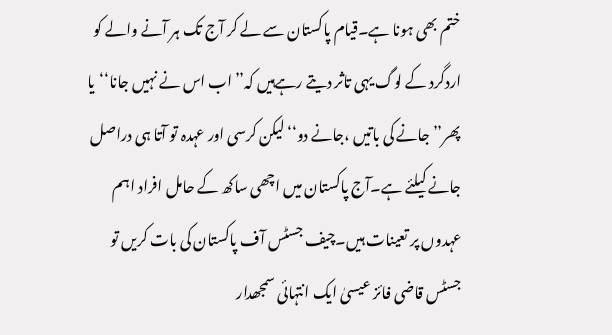ختم بھی ہونا ہے۔قیام پاکستان سے لے کر آج تک ہر آنے والے کو اردگرد کے لوگ یہی تاثر دیتے رہےہیں کہ’’اب اس نے نہیں جانا‘‘یا پھر’’جانے کی باتیں ،جانے دو‘‘لیکن کرسی اور عہدہ تو آتا ہی دراصل جانے کیلئے ہے۔آج پاکستان میں اچھی ساکھ کے حامل افراد اہم عہدوں پر تعینات ہیں۔چیف جسٹس آف پاکستان کی بات کریں تو جسٹس قاضی فائز عیسیٰ ایک انتہائی سمجھدار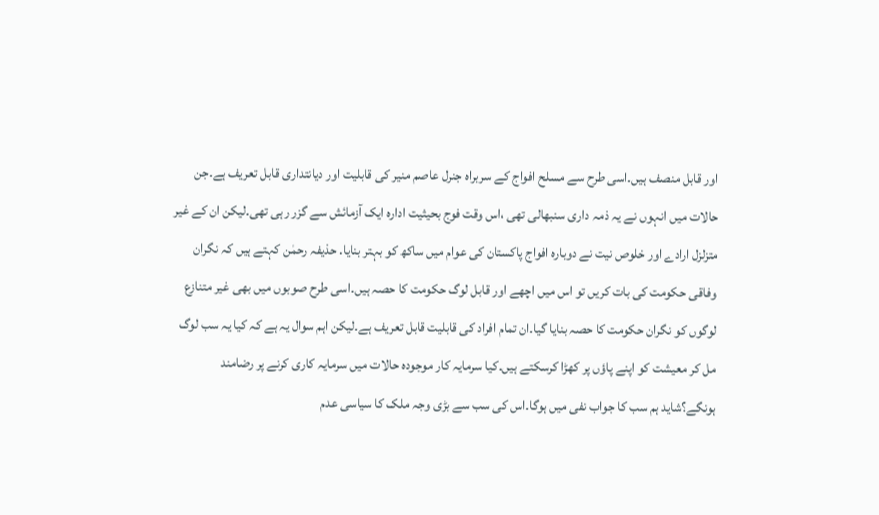اور قابل منصف ہیں۔اسی طرح سے مسلح افواج کے سربراہ جنرل عاصم منیر کی قابلیت اور دیانتداری قابل تعریف ہے۔جن حالات میں انہوں نے یہ ذمہ داری سنبھالی تھی ،اس وقت فوج بحیثیت ادارہ ایک آزمائش سے گزر رہی تھی۔لیکن ان کے غیر متزلزل ارادے اور خلوص نیت نے دوبارہ افواج پاکستان کی عوام میں ساکھ کو بہتر بنایا. حذیفہ رحمٰن کہتے ہیں کہ نگران وفاقی حکومت کی بات کریں تو اس میں اچھے اور قابل لوگ حکومت کا حصہ ہیں۔اسی طرح صوبوں میں بھی غیر متنازع لوگوں کو نگران حکومت کا حصہ بنایا گیا۔ان تمام افراد کی قابلیت قابل تعریف ہے۔لیکن اہم سوال یہ ہے کہ کیا یہ سب لوگ مل کر معیشت کو اپنے پاؤں پر کھڑا کرسکتے ہیں۔کیا سرمایہ کار موجودہ حالات میں سرمایہ کاری کرنے پر رضامند ہونگے؟شاید ہم سب کا جواب نفی میں ہوگا۔اس کی سب سے بڑی وجہ ملک کا سیاسی عدم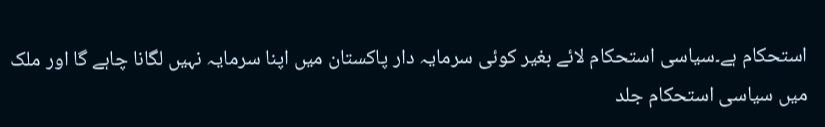استحکام ہے۔سیاسی استحکام لائے بغیر کوئی سرمایہ دار پاکستان میں اپنا سرمایہ نہیں لگانا چاہے گا اور ملک میں سیاسی استحکام جلد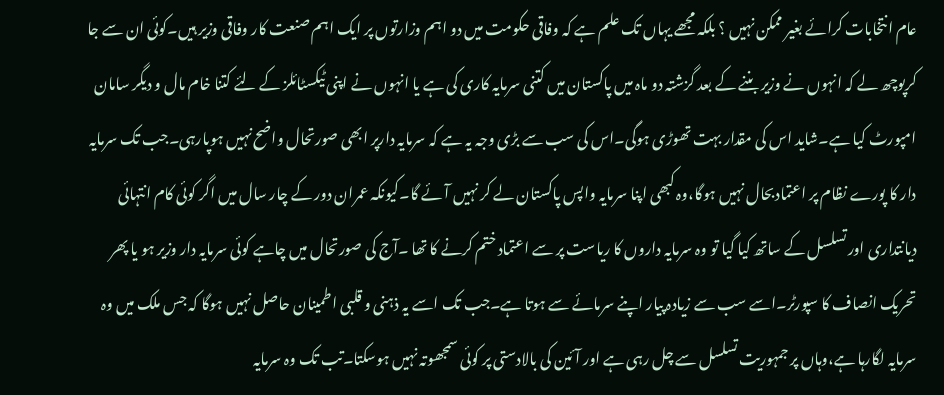عام انتخابات کرائے بغیر ممکن نہیں ؟ بلکہ مجھے یہاں تک علم ہے کہ وفاقی حکومت میں دو اہم وزارتوں پر ایک اہم صنعت کار وفاقی وزیر ہیں۔کوئی ان سے جا کرپوچھ لے کہ انہوں نے وزیر بننے کے بعد گزشتہ دو ماہ میں پاکستان میں کتنی سرمایہ کاری کی ہے یا انہوں نے اپنی ٹیکسٹائلز کے لئے کتنا خام مال و دیگر سامان امپورٹ کیا ہے۔شاید اس کی مقدار بہت تھوڑی ہوگی۔اس کی سب سے بڑی وجہ یہ ہے کہ سرمایہ دارپر ابھی صورتحال واضح نہیں ہوپارہی۔جب تک سرمایہ دار کا پورے نظام پر اعتمادبحال نہیں ہوگا،وہ کبھی اپنا سرمایہ واپس پاکستان لے کر نہیں آئے گا۔کیونکہ عمران دور کے چار سال میں اگر کوئی کام انتہائی دیانتداری اور تسلسل کے ساتھ کیا گیا تو وہ سرمایہ داروں کا ریاست پر سے اعتماد ختم کرنے کا تھا ۔آج کی صورتحال میں چاہے کوئی سرمایہ دار وزیر ہو یا پھر تحریک انصاف کا سپورٹر۔اسے سب سے زیادہ پیار اپنے سرمائے سے ہوتا ہے۔جب تک اسے یہ ذہنی و قلبی اطمینان حاصل نہیں ہوگا کہ جس ملک میں وہ سرمایہ لگارہا ہے،وہاں پر جمہوریت تسلسل سے چل رہی ہے اور آئین کی بالادستی پر کوئی سمجھوتہ نہیں ہوسکتا۔تب تک وہ سرمایہ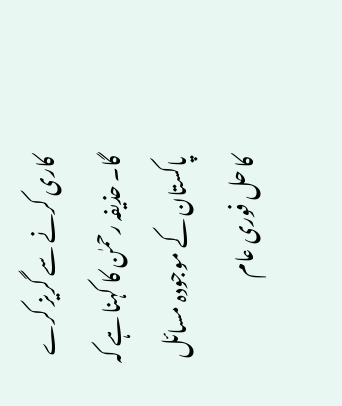کاری کرنے سے گریز کرے گا۔ حذیفہ رحمٰن کا کہنا ہے کہ پاکستان کے موجودہ مسائل کا حل فوری عام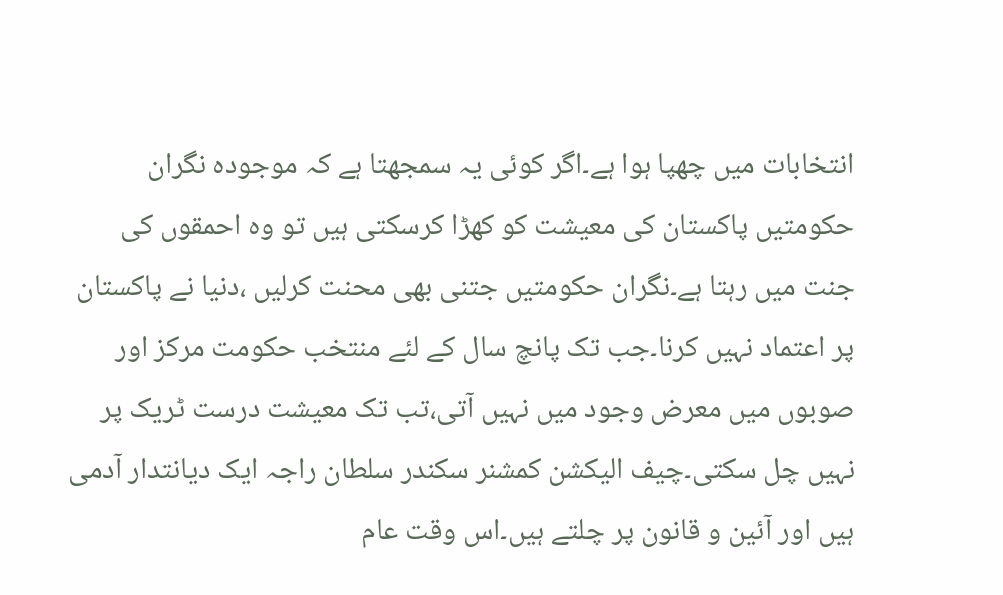انتخابات میں چھپا ہوا ہے۔اگر کوئی یہ سمجھتا ہے کہ موجودہ نگران حکومتیں پاکستان کی معیشت کو کھڑا کرسکتی ہیں تو وہ احمقوں کی جنت میں رہتا ہے۔نگران حکومتیں جتنی بھی محنت کرلیں ،دنیا نے پاکستان پر اعتماد نہیں کرنا۔جب تک پانچ سال کے لئے منتخب حکومت مرکز اور صوبوں میں معرض وجود میں نہیں آتی،تب تک معیشت درست ٹریک پر نہیں چل سکتی۔چیف الیکشن کمشنر سکندر سلطان راجہ ایک دیانتدار آدمی ہیں اور آئین و قانون پر چلتے ہیں۔اس وقت عام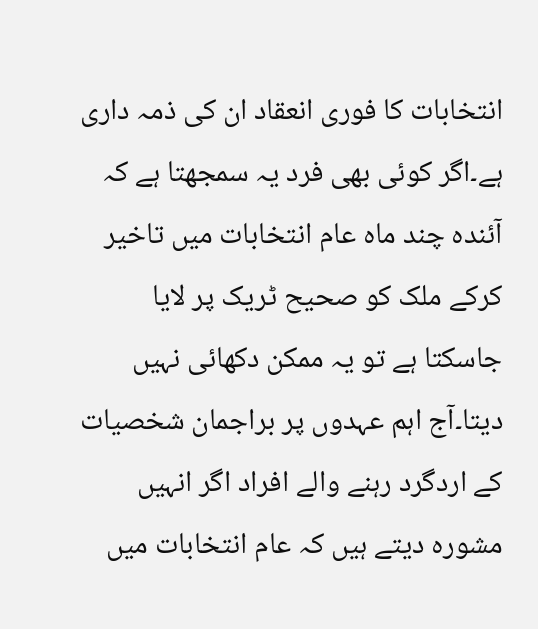انتخابات کا فوری انعقاد ان کی ذمہ داری ہے۔اگر کوئی بھی فرد یہ سمجھتا ہے کہ آئندہ چند ماہ عام انتخابات میں تاخیر کرکے ملک کو صحیح ٹریک پر لایا جاسکتا ہے تو یہ ممکن دکھائی نہیں دیتا۔آج اہم عہدوں پر براجمان شخصیات کے اردگرد رہنے والے افراد اگر انہیں مشورہ دیتے ہیں کہ عام انتخابات میں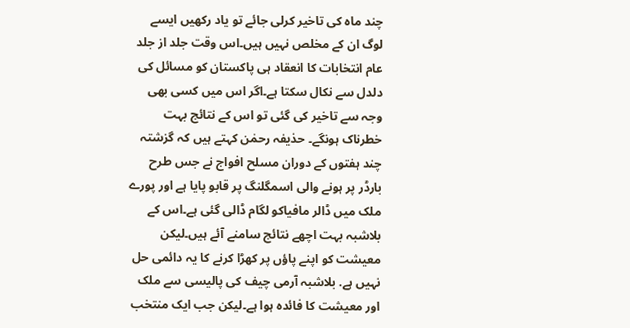چند ماہ کی تاخیر کرلی جائے تو یاد رکھیں ایسے لوگ ان کے مخلص نہیں ہیں۔اس وقت جلد از جلد عام انتخابات کا انعقاد ہی پاکستان کو مسائل کی دلدل سے نکال سکتا ہے۔اگر اس میں کسی بھی وجہ سے تاخیر کی گئی تو اس کے نتائج بہت خطرناک ہونگے۔ حذیفہ رحمٰن کہتے ہیں کہ گزشتہ چند ہفتوں کے دوران مسلح افواج نے جس طرح بارڈر پر ہونے والی اسمگلنگ پر قابو پایا ہے اور پورے ملک میں ڈالر مافیاکو لگام ڈالی گئی ہے۔اس کے بلاشبہ بہت اچھے نتائج سامنے آئے ہیں۔لیکن معیشت کو اپنے پاؤں پر کھڑا کرنے کا یہ دائمی حل نہیں ہے. بلاشبہ آرمی چیف کی پالیسی سے ملک اور معیشت کا فائدہ ہوا ہے۔لیکن جب ایک منتخب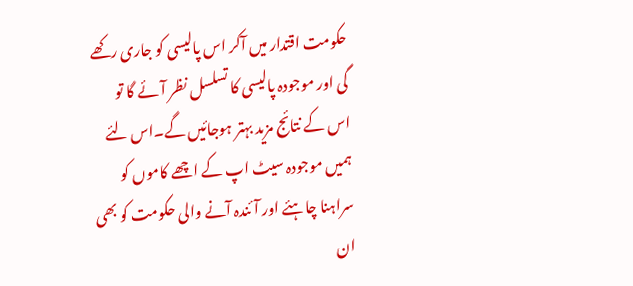حکومت اقتدار میں آکر اس پالیسی کو جاری رکھے گی اور موجودہ پالیسی کا تسلسل نظر آئے گا تو اس کے نتائج مزید بہتر ہوجائیں گے۔اس لئے ہمیں موجودہ سیٹ اپ کے اچھے کاموں کو سراہنا چاہئے اور آئندہ آنے والی حکومت کو بھی ان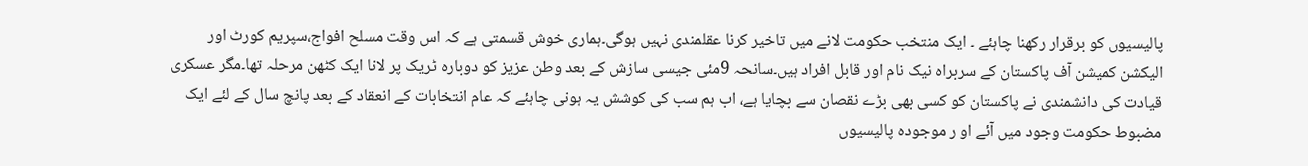پالیسیوں کو برقرار رکھنا چاہئے ۔ ایک منتخب حکومت لانے میں تاخیر کرنا عقلمندی نہیں ہوگی۔ہماری خوش قسمتی ہے کہ اس وقت مسلح افواج،سپریم کورٹ اور الیکشن کمیشن آف پاکستان کے سربراہ نیک نام اور قابل افراد ہیں۔سانحہ 9مئی جیسی سازش کے بعد وطن عزیز کو دوبارہ ٹریک پر لانا ایک کٹھن مرحلہ تھا۔مگر عسکری قیادت کی دانشمندی نے پاکستان کو کسی بھی بڑے نقصان سے بچایا ہے، اب ہم سب کی کوشش یہ ہونی چاہئے کہ عام انتخابات کے انعقاد کے بعد پانچ سال کے لئے ایک مضبوط حکومت وجود میں آئے او ر موجودہ پالیسیوں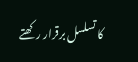کا تسلسل برقرار رکھتے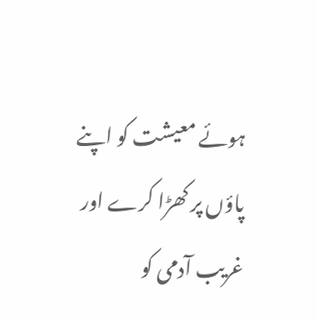ہوئے معیشت کو اپنے پاؤں پر کھڑا کرے اور غریب آدمی کو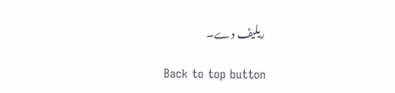ریلیف دے۔

Back to top button